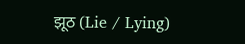झूठ (Lie / Lying)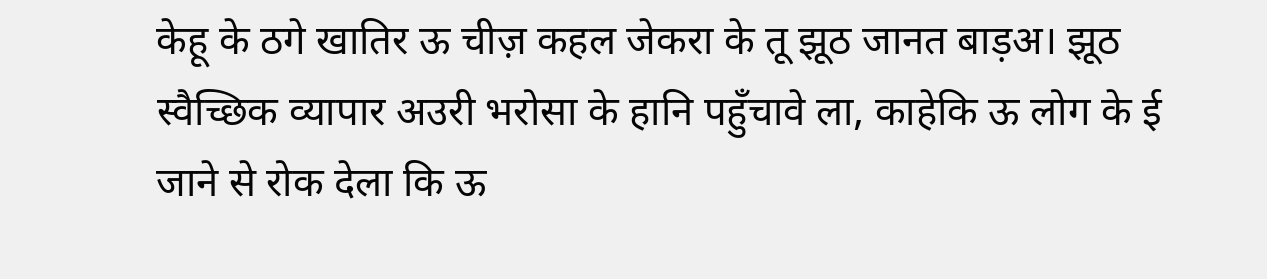केहू के ठगे खातिर ऊ चीज़ कहल जेकरा के तू झूठ जानत बाड़अ। झूठ स्वैच्छिक व्यापार अउरी भरोसा के हानि पहुँचावे ला, काहेकि ऊ लोग के ई जाने से रोक देला कि ऊ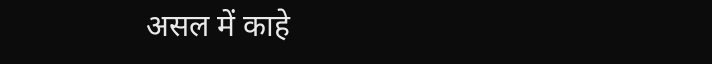असल में काहे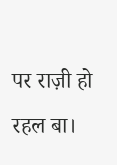पर राज़ी हो रहल बा।